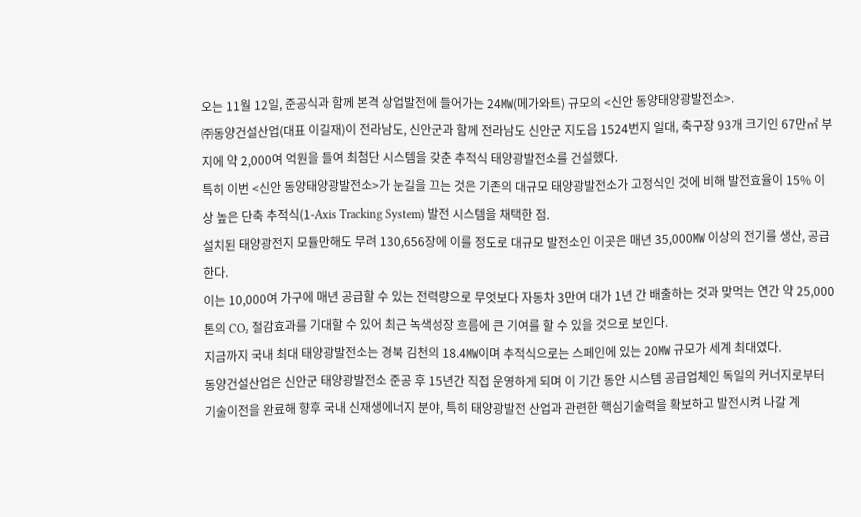오는 11월 12일, 준공식과 함께 본격 상업발전에 들어가는 24㎿(메가와트) 규모의 <신안 동양태양광발전소>.
㈜동양건설산업(대표 이길재)이 전라남도, 신안군과 함께 전라남도 신안군 지도읍 1524번지 일대, 축구장 93개 크기인 67만㎡ 부지에 약 2,000여 억원을 들여 최첨단 시스템을 갖춘 추적식 태양광발전소를 건설했다.
특히 이번 <신안 동양태양광발전소>가 눈길을 끄는 것은 기존의 대규모 태양광발전소가 고정식인 것에 비해 발전효율이 15% 이상 높은 단축 추적식(1-Axis Tracking System) 발전 시스템을 채택한 점.
설치된 태양광전지 모듈만해도 무려 130,656장에 이를 정도로 대규모 발전소인 이곳은 매년 35,000㎿ 이상의 전기를 생산, 공급한다.
이는 10,000여 가구에 매년 공급할 수 있는 전력량으로 무엇보다 자동차 3만여 대가 1년 간 배출하는 것과 맞먹는 연간 약 25,000톤의 CO₂ 절감효과를 기대할 수 있어 최근 녹색성장 흐름에 큰 기여를 할 수 있을 것으로 보인다.
지금까지 국내 최대 태양광발전소는 경북 김천의 18.4㎿이며 추적식으로는 스페인에 있는 20㎿ 규모가 세계 최대였다.
동양건설산업은 신안군 태양광발전소 준공 후 15년간 직접 운영하게 되며 이 기간 동안 시스템 공급업체인 독일의 커너지로부터 기술이전을 완료해 향후 국내 신재생에너지 분야, 특히 태양광발전 산업과 관련한 핵심기술력을 확보하고 발전시켜 나갈 계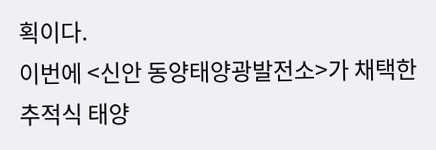획이다.
이번에 <신안 동양태양광발전소>가 채택한 추적식 태양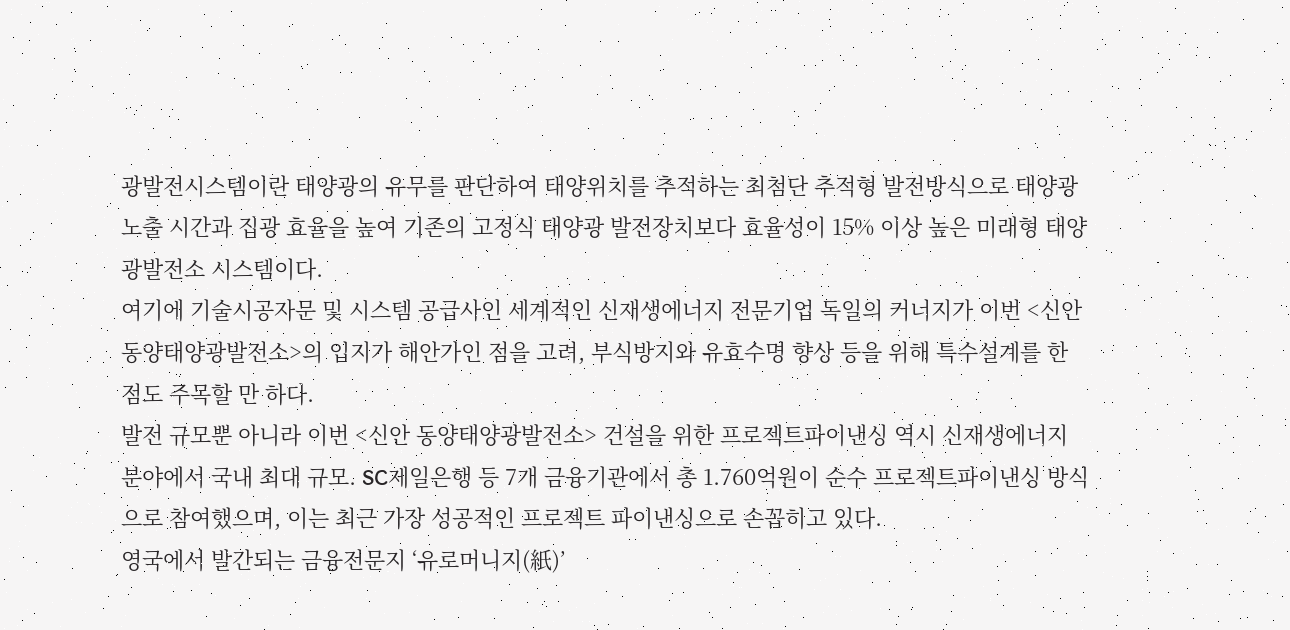광발전시스템이란 태양광의 유무를 판단하여 태양위치를 추적하는 최첨단 추적형 발전방식으로 태양광 노출 시간과 집광 효율을 높여 기존의 고정식 태양광 발전장치보다 효율성이 15% 이상 높은 미래형 태양광발전소 시스템이다.
여기에 기술시공자문 및 시스템 공급사인 세계적인 신재생에너지 전문기업 독일의 커너지가 이번 <신안 동양태양광발전소>의 입지가 해안가인 점을 고려, 부식방지와 유효수명 향상 등을 위해 특수설계를 한 점도 주목할 만 하다.
발전 규모뿐 아니라 이번 <신안 동양태양광발전소> 건설을 위한 프로젝트파이낸싱 역시 신재생에너지 분야에서 국내 최대 규모. SC제일은행 등 7개 금융기관에서 총 1.760억원이 순수 프로젝트파이낸싱 방식으로 참여했으며, 이는 최근 가장 성공적인 프로젝트 파이낸싱으로 손꼽히고 있다.
영국에서 발간되는 금융전문지 ‘유로머니지(紙)’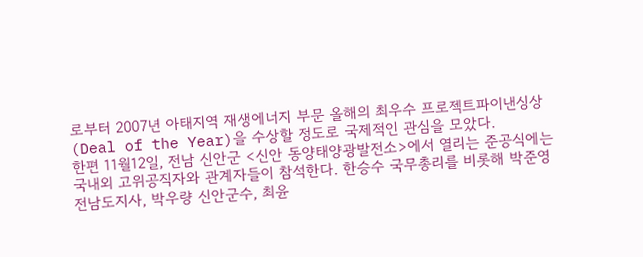로부터 2007년 아태지역 재생에너지 부문 올해의 최우수 프로젝트파이낸싱상(Deal of the Year)을 수상할 정도로 국제적인 관심을 모았다.
한편 11월12일, 전남 신안군 <신안 동양태양광발전소>에서 열리는 준공식에는 국내외 고위공직자와 관계자들이 참석한다. 한승수 국무총리를 비롯해 박준영 전남도지사, 박우량 신안군수, 최윤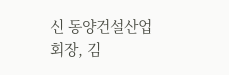신 동양건설산업 회장, 김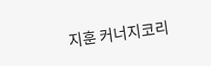지훈 커너지코리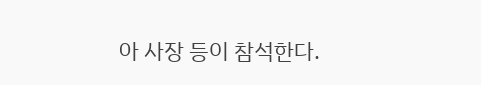아 사장 등이 참석한다.